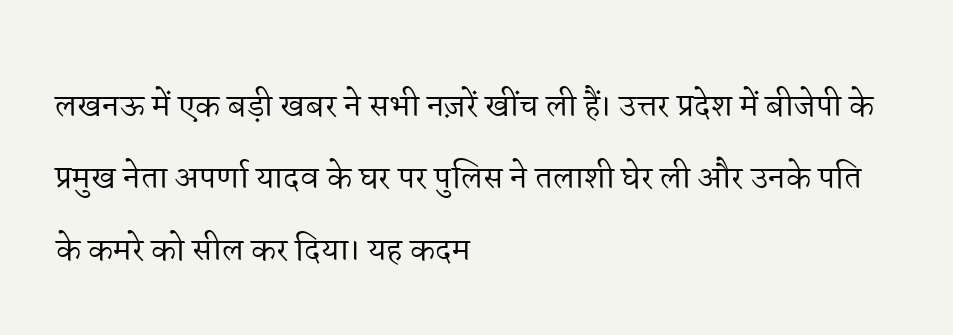लखनऊ में एक बड़ी खबर ने सभी नज़रें खींच ली हैं। उत्तर प्रदेश में बीजेपी के प्रमुख नेता अपर्णा यादव के घर पर पुलिस ने तलाशी घेर ली और उनके पति के कमरे को सील कर दिया। यह कदम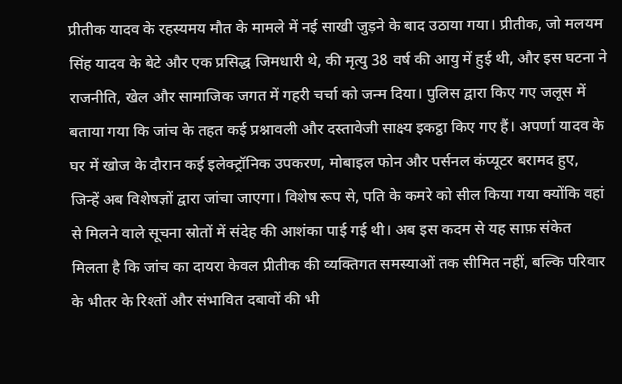प्रीतीक यादव के रहस्यमय मौत के मामले में नई साखी जुड़ने के बाद उठाया गया। प्रीतीक, जो मलयम सिंह यादव के बेटे और एक प्रसिद्ध जिमधारी थे, की मृत्यु 38 वर्ष की आयु में हुई थी, और इस घटना ने राजनीति, खेल और सामाजिक जगत में गहरी चर्चा को जन्म दिया। पुलिस द्वारा किए गए जलूस में बताया गया कि जांच के तहत कई प्रश्नावली और दस्तावेजी साक्ष्य इकट्ठा किए गए हैं। अपर्णा यादव के घर में खोज के दौरान कई इलेक्ट्रॉनिक उपकरण, मोबाइल फोन और पर्सनल कंप्यूटर बरामद हुए, जिन्हें अब विशेषज्ञों द्वारा जांचा जाएगा। विशेष रूप से, पति के कमरे को सील किया गया क्योंकि वहां से मिलने वाले सूचना स्रोतों में संदेह की आशंका पाई गई थी। अब इस कदम से यह साफ़ संकेत मिलता है कि जांच का दायरा केवल प्रीतीक की व्यक्तिगत समस्याओं तक सीमित नहीं, बल्कि परिवार के भीतर के रिश्तों और संभावित दबावों की भी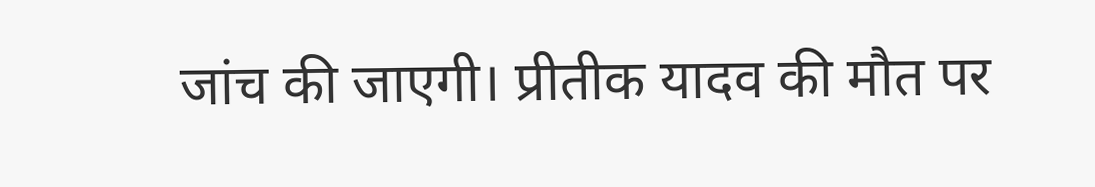जांच की जाएगी। प्रीतीक यादव की मौत पर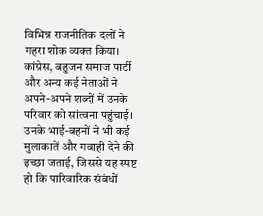विभिन्न राजनीतिक दलों ने गहरा शोक व्यक्त किया। कांग्रेस, बहुजन समाज पार्टी और अन्य कई नेताओं ने अपने-अपने शब्दों में उनके परिवार को सांत्वना पहुंचाई। उनके भाई-बहनों ने भी कई मुलाकातें और गवाही देने की इच्छा जताई, जिससे यह स्पष्ट हो कि पारिवारिक संबंधों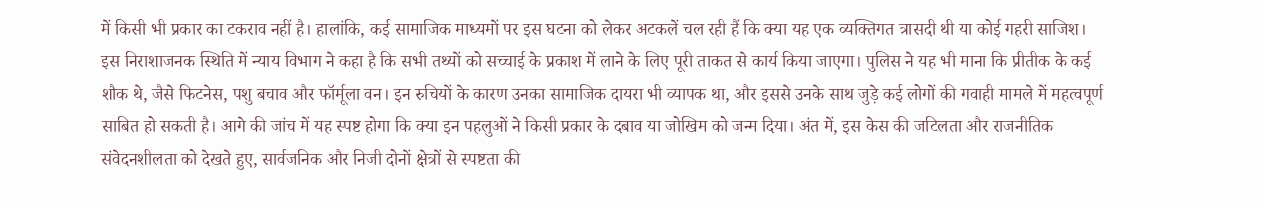में किसी भी प्रकार का टकराव नहीं है। हालांकि, कई सामाजिक माध्यमों पर इस घटना को लेकर अटकलें चल रही हैं कि क्या यह एक व्यक्तिगत त्रासदी थी या कोई गहरी साजिश। इस निराशाजनक स्थिति में न्याय विभाग ने कहा है कि सभी तथ्यों को सच्चाई के प्रकाश में लाने के लिए पूरी ताकत से कार्य किया जाएगा। पुलिस ने यह भी माना कि प्रीतीक के कई शौक थे, जैसे फिटनेस, पशु बचाव और फॉर्मूला वन। इन रुचियों के कारण उनका सामाजिक दायरा भी व्यापक था, और इससे उनके साथ जुड़े कई लोगों की गवाही मामले में महत्वपूर्ण साबित हो सकती है। आगे की जांच में यह स्पष्ट होगा कि क्या इन पहलुओं ने किसी प्रकार के दबाव या जोखिम को जन्म दिया। अंत में, इस केस की जटिलता और राजनीतिक संवेदनशीलता को देखते हुए, सार्वजनिक और निजी दोनों क्षेत्रों से स्पष्टता की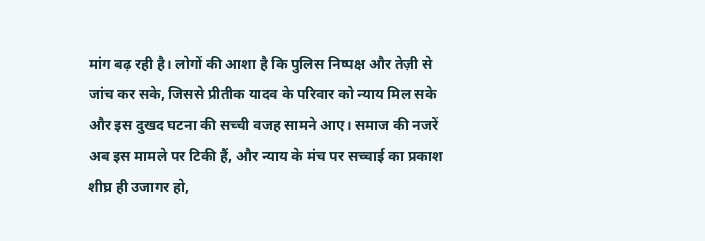मांग बढ़ रही है। लोगों की आशा है कि पुलिस निष्पक्ष और तेज़ी से जांच कर सके, जिससे प्रीतीक यादव के परिवार को न्याय मिल सके और इस दुखद घटना की सच्ची वजह सामने आए। समाज की नजरें अब इस मामले पर टिकी हैं, और न्याय के मंच पर सच्चाई का प्रकाश शीघ्र ही उजागर हो,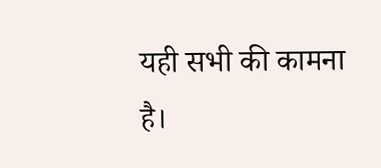यही सभी की कामना है।